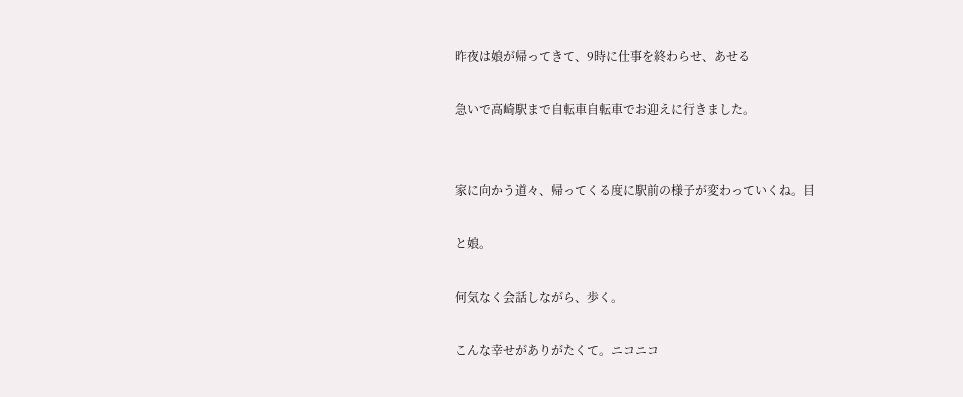昨夜は娘が帰ってきて、9時に仕事を終わらせ、あせる

急いで高崎駅まで自転車自転車でお迎えに行きました。


家に向かう道々、帰ってくる度に駅前の様子が変わっていくね。目

と娘。

何気なく会話しながら、歩く。

こんな幸せがありがたくて。ニコニコ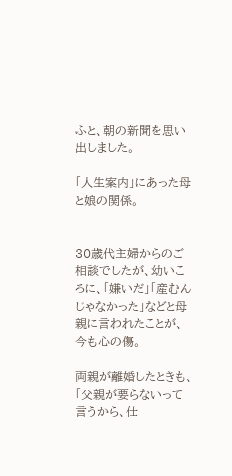ふと、朝の新聞を思い出しました。

「人生案内」にあった母と娘の関係。


30歳代主婦からのご相談でしたが、幼いころに、「嫌いだ」「産むんじゃなかった」などと母親に言われたことが、今も心の傷。

両親が離婚したときも、「父親が要らないって言うから、仕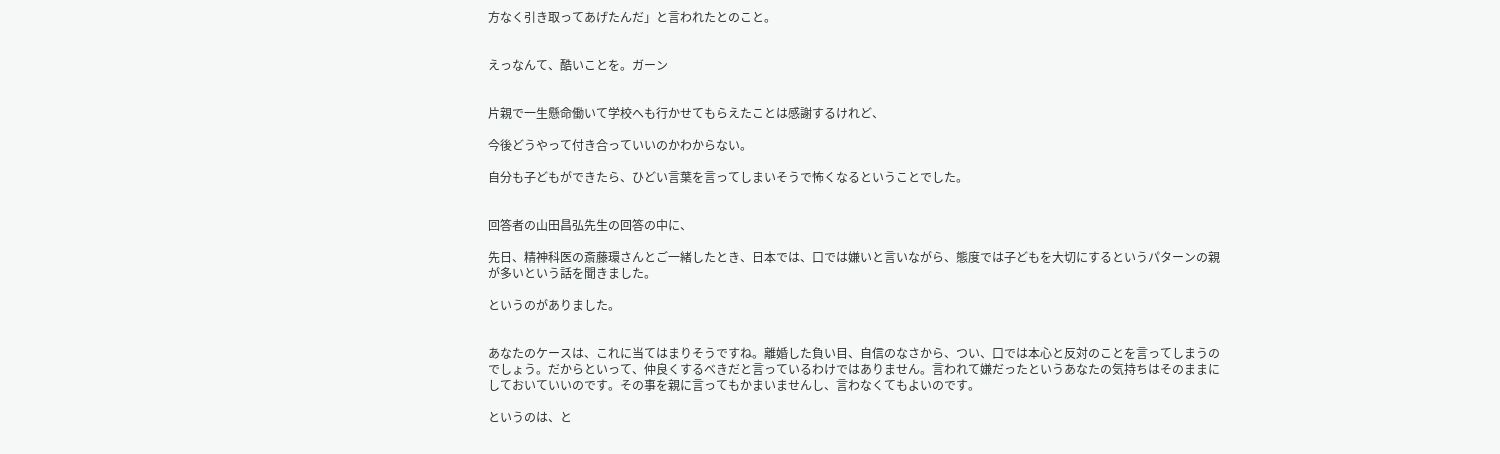方なく引き取ってあげたんだ」と言われたとのこと。


えっなんて、酷いことを。ガーン


片親で一生懸命働いて学校へも行かせてもらえたことは感謝するけれど、

今後どうやって付き合っていいのかわからない。

自分も子どもができたら、ひどい言葉を言ってしまいそうで怖くなるということでした。


回答者の山田昌弘先生の回答の中に、

先日、精神科医の斎藤環さんとご一緒したとき、日本では、口では嫌いと言いながら、態度では子どもを大切にするというパターンの親が多いという話を聞きました。

というのがありました。


あなたのケースは、これに当てはまりそうですね。離婚した負い目、自信のなさから、つい、口では本心と反対のことを言ってしまうのでしょう。だからといって、仲良くするべきだと言っているわけではありません。言われて嫌だったというあなたの気持ちはそのままにしておいていいのです。その事を親に言ってもかまいませんし、言わなくてもよいのです。

というのは、と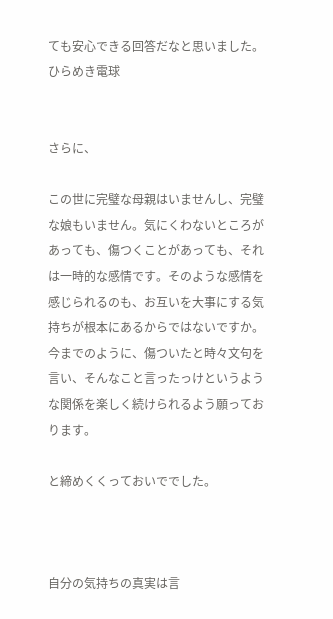ても安心できる回答だなと思いました。ひらめき電球


さらに、

この世に完璧な母親はいませんし、完璧な娘もいません。気にくわないところがあっても、傷つくことがあっても、それは一時的な感情です。そのような感情を感じられるのも、お互いを大事にする気持ちが根本にあるからではないですか。今までのように、傷ついたと時々文句を言い、そんなこと言ったっけというような関係を楽しく続けられるよう願っております。

と締めくくっておいででした。



自分の気持ちの真実は言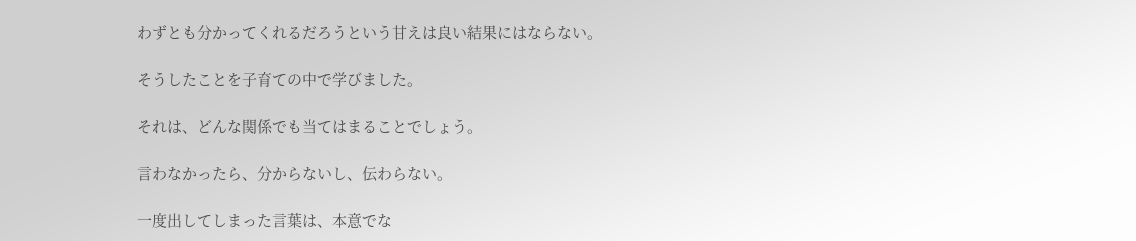わずとも分かってくれるだろうという甘えは良い結果にはならない。

そうしたことを子育ての中で学びました。

それは、どんな関係でも当てはまることでしょう。

言わなかったら、分からないし、伝わらない。

一度出してしまった言葉は、本意でな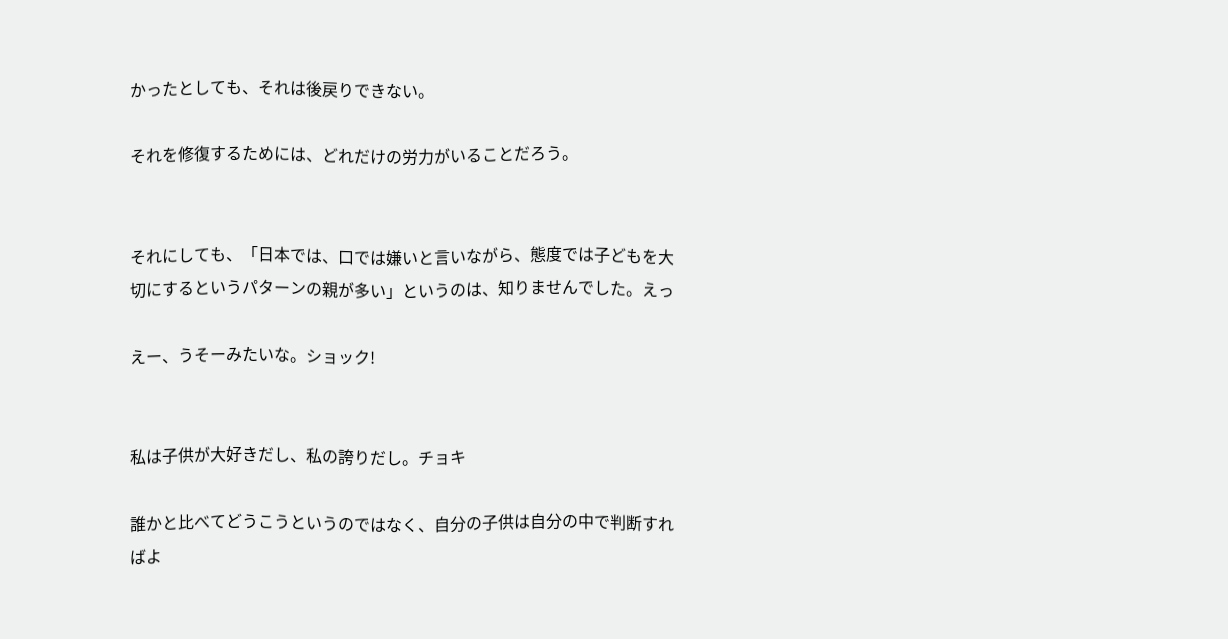かったとしても、それは後戻りできない。

それを修復するためには、どれだけの労力がいることだろう。


それにしても、「日本では、口では嫌いと言いながら、態度では子どもを大切にするというパターンの親が多い」というのは、知りませんでした。えっ

えー、うそーみたいな。ショック!


私は子供が大好きだし、私の誇りだし。チョキ

誰かと比べてどうこうというのではなく、自分の子供は自分の中で判断すればよ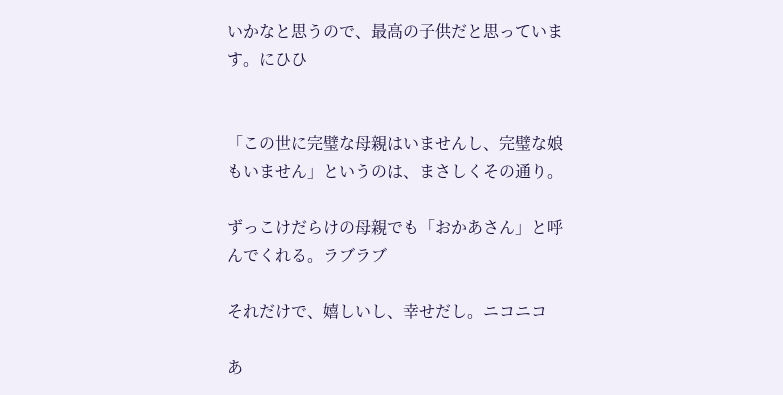いかなと思うので、最高の子供だと思っています。にひひ


「この世に完璧な母親はいませんし、完璧な娘もいません」というのは、まさしくその通り。

ずっこけだらけの母親でも「おかあさん」と呼んでくれる。ラブラブ

それだけで、嬉しいし、幸せだし。ニコニコ

あ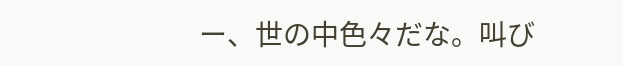ー、世の中色々だな。叫び